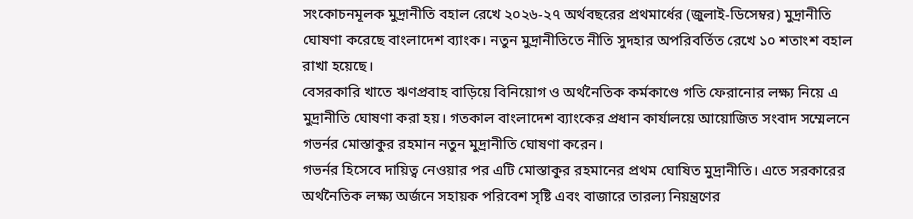সংকোচনমূলক মুদ্রানীতি বহাল রেখে ২০২৬-২৭ অর্থবছরের প্রথমার্ধের (জুলাই-ডিসেম্বর) মুদ্রানীতি ঘোষণা করেছে বাংলাদেশ ব্যাংক। নতুন মুদ্রানীতিতে নীতি সুদহার অপরিবর্তিত রেখে ১০ শতাংশ বহাল রাখা হয়েছে।
বেসরকারি খাতে ঋণপ্রবাহ বাড়িয়ে বিনিয়োগ ও অর্থনৈতিক কর্মকাণ্ডে গতি ফেরানোর লক্ষ্য নিয়ে এ মুদ্রানীতি ঘোষণা করা হয়। গতকাল বাংলাদেশ ব্যাংকের প্রধান কার্যালয়ে আয়োজিত সংবাদ সম্মেলনে গভর্নর মোস্তাকুর রহমান নতুন মুদ্রানীতি ঘোষণা করেন।
গভর্নর হিসেবে দায়িত্ব নেওয়ার পর এটি মোস্তাকুর রহমানের প্রথম ঘোষিত মুদ্রানীতি। এতে সরকারের অর্থনৈতিক লক্ষ্য অর্জনে সহায়ক পরিবেশ সৃষ্টি এবং বাজারে তারল্য নিয়ন্ত্রণের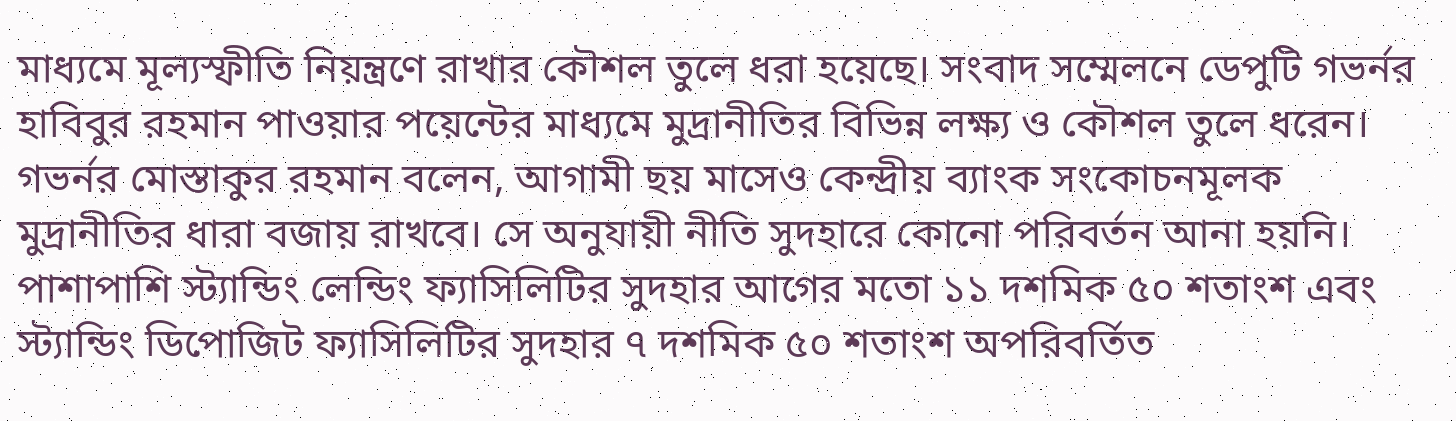মাধ্যমে মূল্যস্ফীতি নিয়ন্ত্রণে রাখার কৌশল তুলে ধরা হয়েছে। সংবাদ সম্মেলনে ডেপুটি গভর্নর হাবিবুর রহমান পাওয়ার পয়েন্টের মাধ্যমে মুদ্রানীতির বিভিন্ন লক্ষ্য ও কৌশল তুলে ধরেন।
গভর্নর মোস্তাকুর রহমান বলেন, আগামী ছয় মাসেও কেন্দ্রীয় ব্যাংক সংকোচনমূলক মুদ্রানীতির ধারা বজায় রাখবে। সে অনুযায়ী নীতি সুদহারে কোনো পরিবর্তন আনা হয়নি। পাশাপাশি স্ট্যান্ডিং লেন্ডিং ফ্যাসিলিটির সুদহার আগের মতো ১১ দশমিক ৫০ শতাংশ এবং স্ট্যান্ডিং ডিপোজিট ফ্যাসিলিটির সুদহার ৭ দশমিক ৫০ শতাংশ অপরিবর্তিত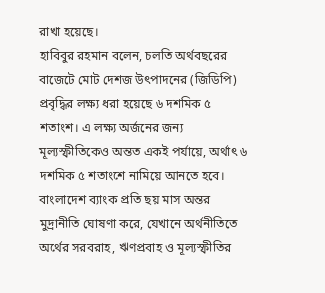রাখা হয়েছে।
হাবিবুর রহমান বলেন, চলতি অর্থবছরের বাজেটে মোট দেশজ উৎপাদনের (জিডিপি) প্রবৃদ্ধির লক্ষ্য ধরা হয়েছে ৬ দশমিক ৫ শতাংশ। এ লক্ষ্য অর্জনের জন্য মূল্যস্ফীতিকেও অন্তত একই পর্যায়ে, অর্থাৎ ৬ দশমিক ৫ শতাংশে নামিয়ে আনতে হবে।
বাংলাদেশ ব্যাংক প্রতি ছয় মাস অন্তর মুদ্রানীতি ঘোষণা করে, যেখানে অর্থনীতিতে অর্থের সরবরাহ, ঋণপ্রবাহ ও মূল্যস্ফীতির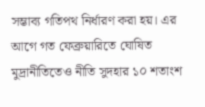সম্ভাব্য গতিপথ নির্ধারণ করা হয়। এর আগে গত ফেব্রুয়ারিতে ঘোষিত মুদ্রানীতিতেও নীতি সুদহার ১০ শতাংশ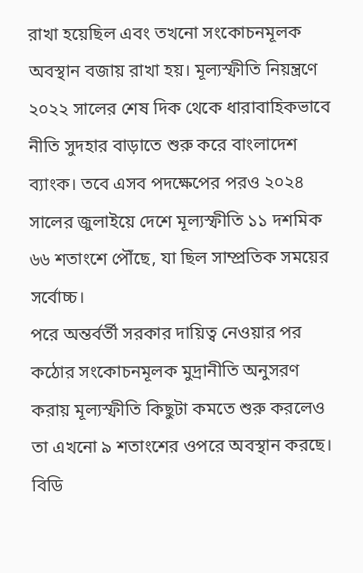রাখা হয়েছিল এবং তখনো সংকোচনমূলক অবস্থান বজায় রাখা হয়। মূল্যস্ফীতি নিয়ন্ত্রণে ২০২২ সালের শেষ দিক থেকে ধারাবাহিকভাবে নীতি সুদহার বাড়াতে শুরু করে বাংলাদেশ ব্যাংক। তবে এসব পদক্ষেপের পরও ২০২৪ সালের জুলাইয়ে দেশে মূল্যস্ফীতি ১১ দশমিক ৬৬ শতাংশে পৌঁছে, যা ছিল সাম্প্রতিক সময়ের সর্বোচ্চ।
পরে অন্তর্বর্তী সরকার দায়িত্ব নেওয়ার পর কঠোর সংকোচনমূলক মুদ্রানীতি অনুসরণ করায় মূল্যস্ফীতি কিছুটা কমতে শুরু করলেও তা এখনো ৯ শতাংশের ওপরে অবস্থান করছে।
বিডি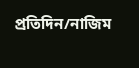প্রতিদিন/নাজিম